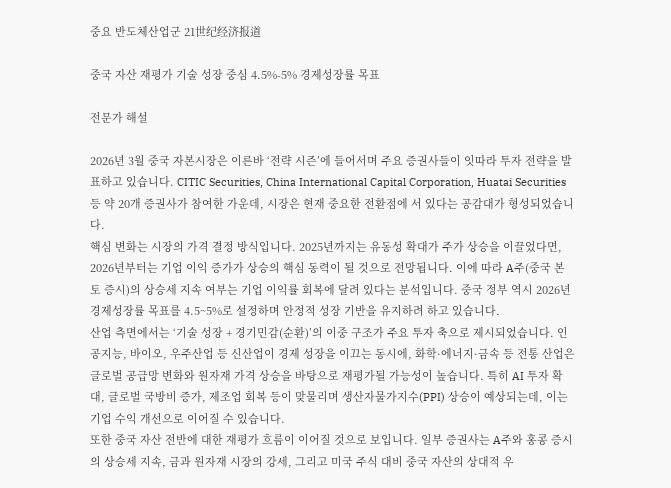중요 반도체산업군 21世纪经济报道

중국 자산 재평가 기술 성장 중심 4.5%-5% 경제성장률 목표

전문가 해설

2026년 3월 중국 자본시장은 이른바 ‘전략 시즌’에 들어서며 주요 증권사들이 잇따라 투자 전략을 발표하고 있습니다. CITIC Securities, China International Capital Corporation, Huatai Securities 등 약 20개 증권사가 참여한 가운데, 시장은 현재 중요한 전환점에 서 있다는 공감대가 형성되었습니다.
핵심 변화는 시장의 가격 결정 방식입니다. 2025년까지는 유동성 확대가 주가 상승을 이끌었다면, 2026년부터는 기업 이익 증가가 상승의 핵심 동력이 될 것으로 전망됩니다. 이에 따라 A주(중국 본토 증시)의 상승세 지속 여부는 기업 이익률 회복에 달려 있다는 분석입니다. 중국 정부 역시 2026년 경제성장률 목표를 4.5~5%로 설정하며 안정적 성장 기반을 유지하려 하고 있습니다.
산업 측면에서는 ‘기술 성장 + 경기민감(순환)’의 이중 구조가 주요 투자 축으로 제시되었습니다. 인공지능, 바이오, 우주산업 등 신산업이 경제 성장을 이끄는 동시에, 화학·에너지·금속 등 전통 산업은 글로벌 공급망 변화와 원자재 가격 상승을 바탕으로 재평가될 가능성이 높습니다. 특히 AI 투자 확대, 글로벌 국방비 증가, 제조업 회복 등이 맞물리며 생산자물가지수(PPI) 상승이 예상되는데, 이는 기업 수익 개선으로 이어질 수 있습니다.
또한 중국 자산 전반에 대한 재평가 흐름이 이어질 것으로 보입니다. 일부 증권사는 A주와 홍콩 증시의 상승세 지속, 금과 원자재 시장의 강세, 그리고 미국 주식 대비 중국 자산의 상대적 우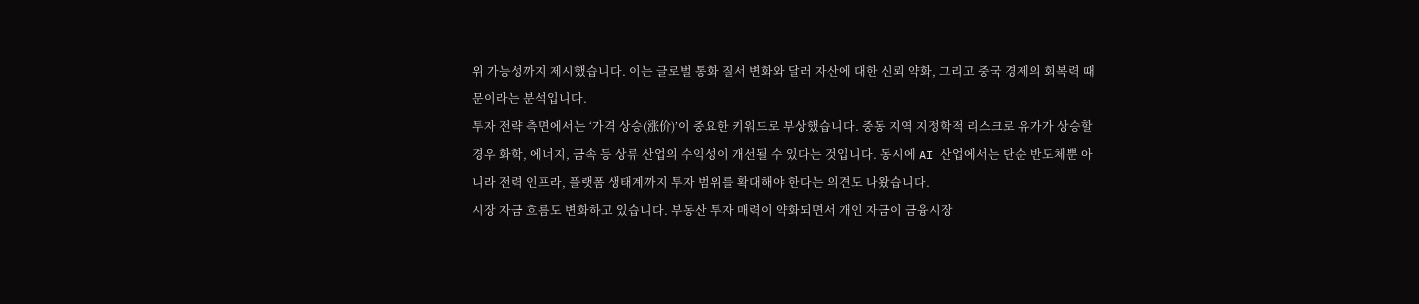위 가능성까지 제시했습니다. 이는 글로벌 통화 질서 변화와 달러 자산에 대한 신뢰 약화, 그리고 중국 경제의 회복력 때문이라는 분석입니다.
투자 전략 측면에서는 ‘가격 상승(涨价)’이 중요한 키워드로 부상했습니다. 중동 지역 지정학적 리스크로 유가가 상승할 경우 화학, 에너지, 금속 등 상류 산업의 수익성이 개선될 수 있다는 것입니다. 동시에 AI 산업에서는 단순 반도체뿐 아니라 전력 인프라, 플랫폼 생태계까지 투자 범위를 확대해야 한다는 의견도 나왔습니다.
시장 자금 흐름도 변화하고 있습니다. 부동산 투자 매력이 약화되면서 개인 자금이 금융시장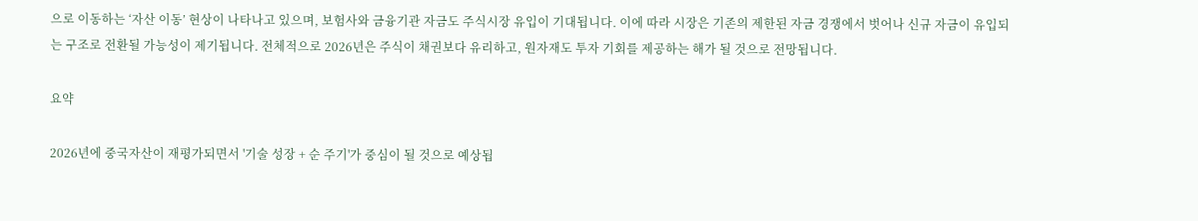으로 이동하는 ‘자산 이동’ 현상이 나타나고 있으며, 보험사와 금융기관 자금도 주식시장 유입이 기대됩니다. 이에 따라 시장은 기존의 제한된 자금 경쟁에서 벗어나 신규 자금이 유입되는 구조로 전환될 가능성이 제기됩니다. 전체적으로 2026년은 주식이 채권보다 유리하고, 원자재도 투자 기회를 제공하는 해가 될 것으로 전망됩니다.

요약

2026년에 중국자산이 재평가되면서 '기술 성장 + 순 주기'가 중심이 될 것으로 예상됩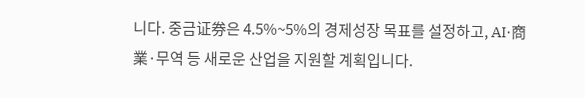니다. 중금证券은 4.5%~5%의 경제성장 목표를 설정하고, AI·商業·무역 등 새로운 산업을 지원할 계획입니다.